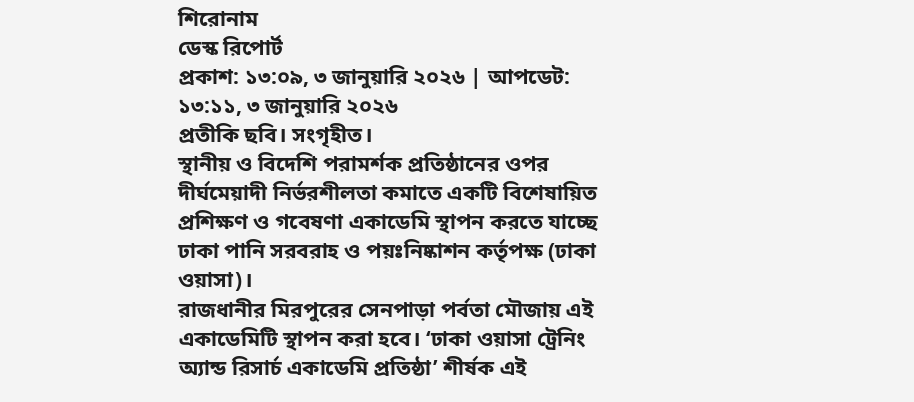শিরোনাম
ডেস্ক রিপোর্ট
প্রকাশ: ১৩:০৯, ৩ জানুয়ারি ২০২৬ | আপডেট: ১৩:১১, ৩ জানুয়ারি ২০২৬
প্রতীকি ছবি। সংগৃহীত।
স্থানীয় ও বিদেশি পরামর্শক প্রতিষ্ঠানের ওপর দীর্ঘমেয়াদী নির্ভরশীলতা কমাতে একটি বিশেষায়িত প্রশিক্ষণ ও গবেষণা একাডেমি স্থাপন করতে যাচ্ছে ঢাকা পানি সরবরাহ ও পয়ঃনিষ্কাশন কর্তৃপক্ষ (ঢাকা ওয়াসা)।
রাজধানীর মিরপুরের সেনপাড়া পর্বতা মৌজায় এই একাডেমিটি স্থাপন করা হবে। ‘ঢাকা ওয়াসা ট্রেনিং অ্যান্ড রিসার্চ একাডেমি প্রতিষ্ঠা’ শীর্ষক এই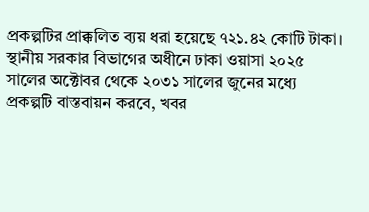প্রকল্পটির প্রাক্কলিত ব্যয় ধরা হয়েছে ৭২১.৪২ কোটি টাকা। স্থানীয় সরকার বিভাগের অধীনে ঢাকা ওয়াসা ২০২৫ সালের অক্টোবর থেকে ২০৩১ সালের জুনের মধ্যে প্রকল্পটি বাস্তবায়ন করবে, খবর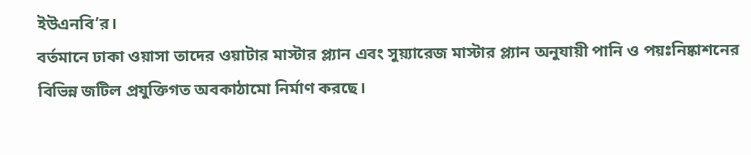ইউএনবি’র।
বর্তমানে ঢাকা ওয়াসা তাদের ওয়াটার মাস্টার প্ল্যান এবং সুয়্যারেজ মাস্টার প্ল্যান অনুযায়ী পানি ও পয়ঃনিষ্কাশনের বিভিন্ন জটিল প্রযুক্তিগত অবকাঠামো নির্মাণ করছে।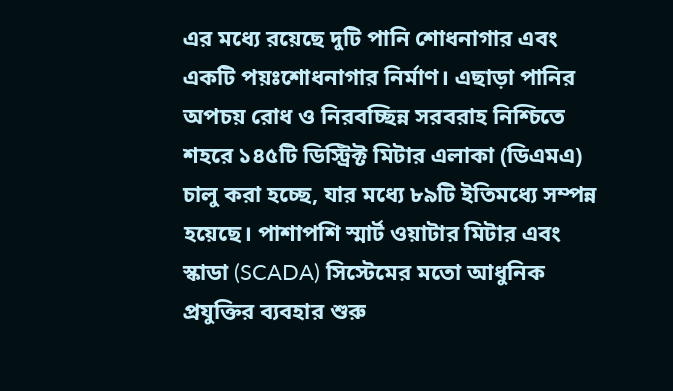এর মধ্যে রয়েছে দুটি পানি শোধনাগার এবং একটি পয়ঃশোধনাগার নির্মাণ। এছাড়া পানির অপচয় রোধ ও নিরবচ্ছিন্ন সরবরাহ নিশ্চিতে শহরে ১৪৫টি ডিস্ট্রিক্ট মিটার এলাকা (ডিএমএ) চালু করা হচ্ছে, যার মধ্যে ৮৯টি ইতিমধ্যে সম্পন্ন হয়েছে। পাশাপশি স্মার্ট ওয়াটার মিটার এবং স্কাডা (SCADA) সিস্টেমের মতো আধুনিক প্রযুক্তির ব্যবহার শুরু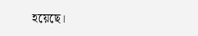হয়েছে।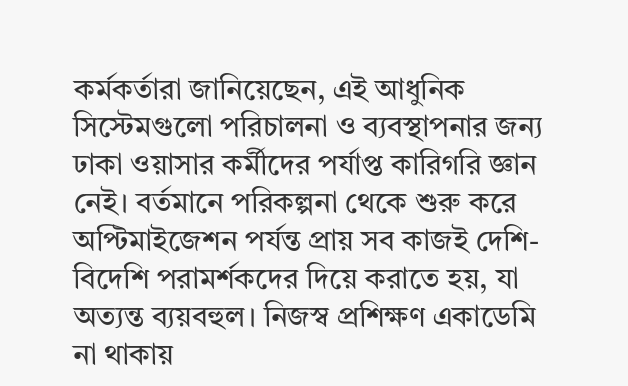কর্মকর্তারা জানিয়েছেন, এই আধুনিক সিস্টেমগুলো পরিচালনা ও ব্যবস্থাপনার জন্য ঢাকা ওয়াসার কর্মীদের পর্যাপ্ত কারিগরি জ্ঞান নেই। বর্তমানে পরিকল্পনা থেকে শুরু করে অপ্টিমাইজেশন পর্যন্ত প্রায় সব কাজই দেশি-বিদেশি পরামর্শকদের দিয়ে করাতে হয়, যা অত্যন্ত ব্যয়বহুল। নিজস্ব প্রশিক্ষণ একাডেমি না থাকায়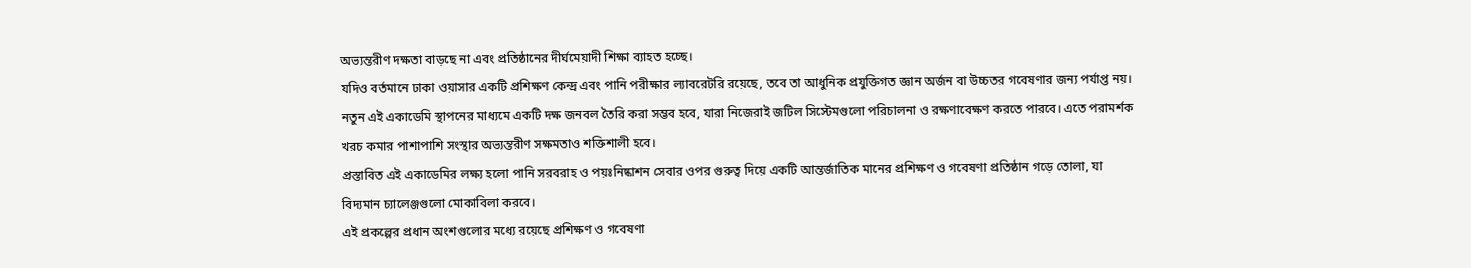অভ্যন্তরীণ দক্ষতা বাড়ছে না এবং প্রতিষ্ঠানের দীর্ঘমেয়াদী শিক্ষা ব্যাহত হচ্ছে।
যদিও বর্তমানে ঢাকা ওয়াসার একটি প্রশিক্ষণ কেন্দ্র এবং পানি পরীক্ষার ল্যাবরেটরি রয়েছে, তবে তা আধুনিক প্রযুক্তিগত জ্ঞান অর্জন বা উচ্চতর গবেষণার জন্য পর্যাপ্ত নয়। নতুন এই একাডেমি স্থাপনের মাধ্যমে একটি দক্ষ জনবল তৈরি করা সম্ভব হবে, যারা নিজেরাই জটিল সিস্টেমগুলো পরিচালনা ও রক্ষণাবেক্ষণ করতে পারবে। এতে পরামর্শক খরচ কমার পাশাপাশি সংস্থার অভ্যন্তরীণ সক্ষমতাও শক্তিশালী হবে।
প্রস্তাবিত এই একাডেমির লক্ষ্য হলো পানি সরবরাহ ও পয়ঃনিষ্কাশন সেবার ওপর গুরুত্ব দিয়ে একটি আন্তর্জাতিক মানের প্রশিক্ষণ ও গবেষণা প্রতিষ্ঠান গড়ে তোলা, যা বিদ্যমান চ্যালেঞ্জগুলো মোকাবিলা করবে।
এই প্রকল্পের প্রধান অংশগুলোর মধ্যে রয়েছে প্রশিক্ষণ ও গবেষণা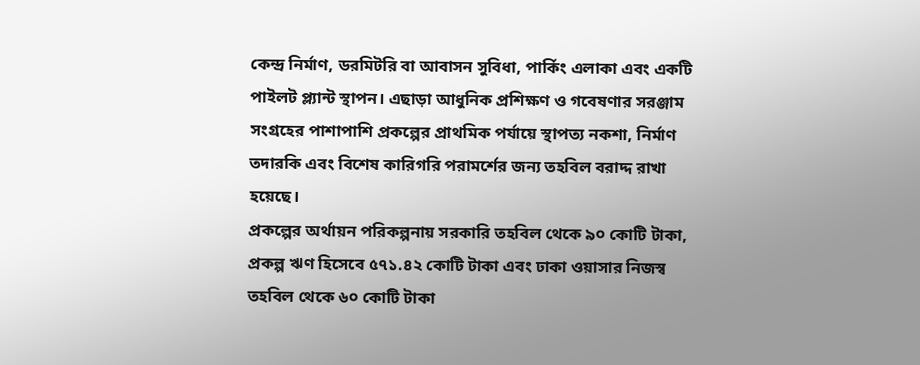কেন্দ্র নির্মাণ, ডরমিটরি বা আবাসন সুবিধা, পার্কিং এলাকা এবং একটি পাইলট প্ল্যান্ট স্থাপন। এছাড়া আধুনিক প্রশিক্ষণ ও গবেষণার সরঞ্জাম সংগ্রহের পাশাপাশি প্রকল্পের প্রাথমিক পর্যায়ে স্থাপত্য নকশা, নির্মাণ তদারকি এবং বিশেষ কারিগরি পরামর্শের জন্য তহবিল বরাদ্দ রাখা হয়েছে।
প্রকল্পের অর্থায়ন পরিকল্পনায় সরকারি তহবিল থেকে ৯০ কোটি টাকা, প্রকল্প ঋণ হিসেবে ৫৭১.৪২ কোটি টাকা এবং ঢাকা ওয়াসার নিজস্ব তহবিল থেকে ৬০ কোটি টাকা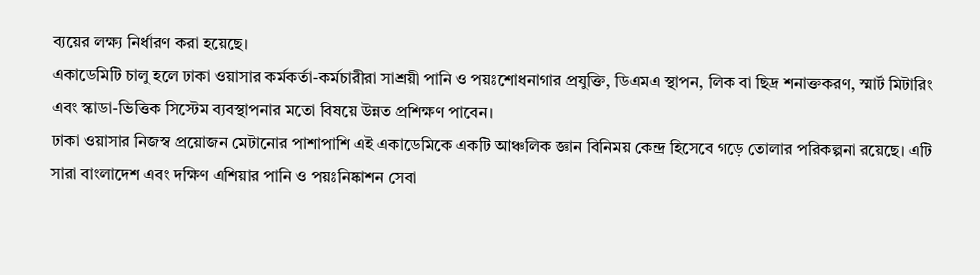ব্যয়ের লক্ষ্য নির্ধারণ করা হয়েছে।
একাডেমিটি চালু হলে ঢাকা ওয়াসার কর্মকর্তা-কর্মচারীরা সাশ্রয়ী পানি ও পয়ঃশোধনাগার প্রযুক্তি, ডিএমএ স্থাপন, লিক বা ছিদ্র শনাক্তকরণ, স্মার্ট মিটারিং এবং স্কাডা-ভিত্তিক সিস্টেম ব্যবস্থাপনার মতো বিষয়ে উন্নত প্রশিক্ষণ পাবেন।
ঢাকা ওয়াসার নিজস্ব প্রয়োজন মেটানোর পাশাপাশি এই একাডেমিকে একটি আঞ্চলিক জ্ঞান বিনিময় কেন্দ্র হিসেবে গড়ে তোলার পরিকল্পনা রয়েছে। এটি সারা বাংলাদেশ এবং দক্ষিণ এশিয়ার পানি ও পয়ঃনিষ্কাশন সেবা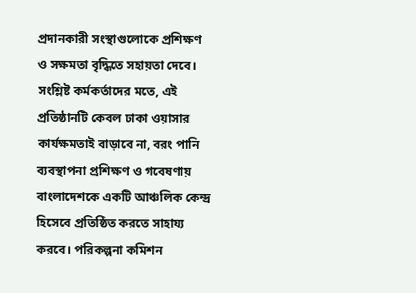প্রদানকারী সংস্থাগুলোকে প্রশিক্ষণ ও সক্ষমতা বৃদ্ধিতে সহায়তা দেবে।
সংশ্লিষ্ট কর্মকর্তাদের মতে, এই প্রতিষ্ঠানটি কেবল ঢাকা ওয়াসার কার্যক্ষমতাই বাড়াবে না, বরং পানি ব্যবস্থাপনা প্রশিক্ষণ ও গবেষণায় বাংলাদেশকে একটি আঞ্চলিক কেন্দ্র হিসেবে প্রতিষ্ঠিত করতে সাহায্য করবে। পরিকল্পনা কমিশন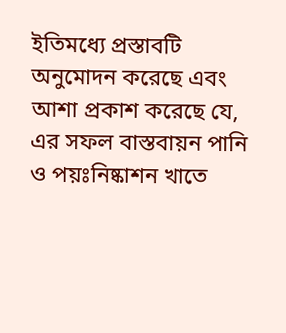ইতিমধ্যে প্রস্তাবটি অনুমোদন করেছে এবং আশা প্রকাশ করেছে যে, এর সফল বাস্তবায়ন পানি ও পয়ঃনিষ্কাশন খাতে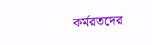কর্মরতদের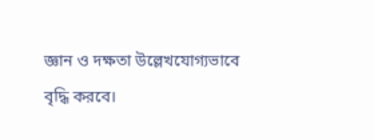জ্ঞান ও দক্ষতা উল্লেখযোগ্যভাবে বৃদ্ধি করবে।